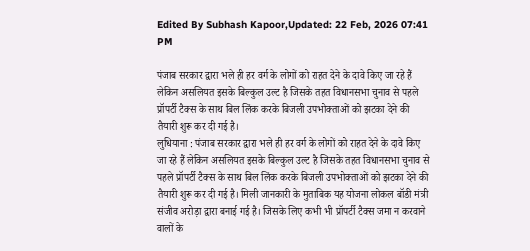Edited By Subhash Kapoor,Updated: 22 Feb, 2026 07:41 PM

पंजाब सरकार द्वारा भले ही हर वर्ग के लोगों को राहत देने के दावे किए जा रहे हैं लेकिन असलियत इसके बिल्कुल उल्ट है जिसके तहत विधानसभा चुनाव से पहले प्रॉपर्टी टैक्स के साथ बिल लिंक करके बिजली उपभोक्ताओं को झटका देने की तैयारी शुरू कर दी गई है।
लुधियाना : पंजाब सरकार द्वारा भले ही हर वर्ग के लोगों को राहत देने के दावे किए जा रहे हैं लेकिन असलियत इसके बिल्कुल उल्ट है जिसके तहत विधानसभा चुनाव से पहले प्रॉपर्टी टैक्स के साथ बिल लिंक करके बिजली उपभोक्ताओं को झटका देने की तैयारी शुरू कर दी गई है। मिली जानकारी के मुताबिक यह योजना लोकल बॉडी मंत्री संजीव अरोड़ा द्वारा बनाई गई है। जिसके लिए कभी भी प्रॉपर्टी टैक्स जमा न करवाने वालों के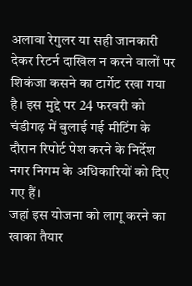अलावा रेगुलर या सही जानकारी देकर रिटर्न दाखिल न करने वालों पर शिकंजा कसने का टार्गेट रखा गया है। इस मुद्दे पर 24 फरवरी को चंडीगढ़ में बुलाई गई मीटिंग के दौरान रिपोर्ट पेश करने के निर्देश नगर निगम के अधिकारियों को दिए गए हैं।
जहां इस योजना को लागू करने का खाका तैयार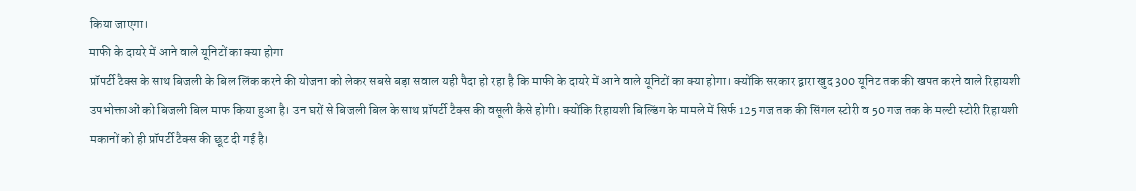किया जाएगा।
माफी के दायरे में आने वाले यूनिटों का क्या होगा
प्रॉपर्टी टैक्स के साथ बिजली के बिल लिंक करने की योजना को लेकर सबसे बड़ा सवाल यही पैदा हो रहा है कि माफी के दायरे में आने वाले यूनिटों का क्या होगा। क्योंकि सरकार द्वारा खुद 300 यूनिट तक की खपत करने वाले रिहायशी उपभोक्ताओं को बिजली बिल माफ किया हुआ है। उन घरों से बिजली बिल के साथ प्रॉपर्टी टैक्स की वसूली कैसे होगी। क्योंकि रिहायशी बिल्डिंग के मामले में सिर्फ 125 गज तक की सिंगल स्टोरी व 50 गज तक के मल्टी स्टोरी रिहायशी मकानों को ही प्रॉपर्टी टैक्स की छूट दी गई है।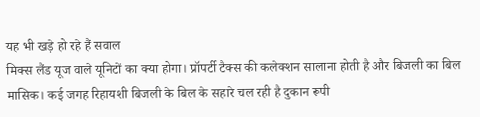यह भी खड़े हो रहे हैं सवाल
मिक्स लैंड यूज वाले यूनिटों का क्या होगा। प्रॉपर्टी टैक्स की कलेक्शन सालाना होती है और बिजली का बिल मासिक। कई जगह रिहायशी बिजली के बिल के सहारे चल रही है दुकान रूपी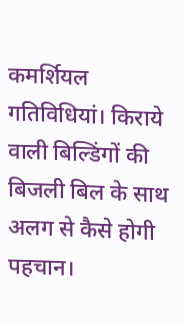कमर्शियल गतिविधियां। किराये वाली बिल्डिंगों की बिजली बिल के साथ अलग से कैसे होगी पहचान।